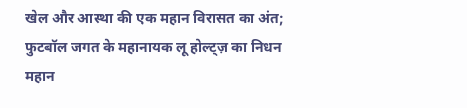खेल और आस्था की एक महान विरासत का अंत; फुटबॉल जगत के महानायक लू होल्ट्ज़ का निधन
महान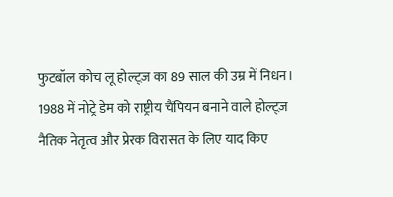फुटबॉल कोच लू होल्ट्ज़ का 89 साल की उम्र में निधन। 1988 में नोट्रे डेम को राष्ट्रीय चैंपियन बनाने वाले होल्ट्ज़ नैतिक नेतृत्व और प्रेरक विरासत के लिए याद किए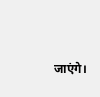जाएंगे।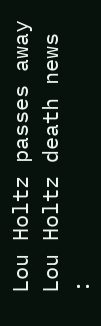Lou Holtz passes away
Lou Holtz death news :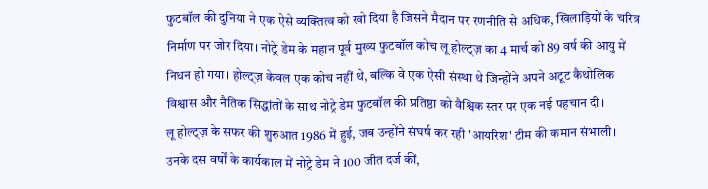फुटबॉल की दुनिया ने एक ऐसे व्यक्तित्व को खो दिया है जिसने मैदान पर रणनीति से अधिक, खिलाड़ियों के चरित्र निर्माण पर जोर दिया। नोट्रे डेम के महान पूर्व मुख्य फुटबॉल कोच लू होल्ट्ज़ का 4 मार्च को 89 वर्ष की आयु में निधन हो गया। होल्ट्ज़ केवल एक कोच नहीं थे, बल्कि वे एक ऐसी संस्था थे जिन्होंने अपने अटूट कैथोलिक विश्वास और नैतिक सिद्धांतों के साथ नोट्रे डेम फुटबॉल की प्रतिष्ठा को वैश्विक स्तर पर एक नई पहचान दी।
लू होल्ट्ज़ के सफर की शुरुआत 1986 में हुई, जब उन्होंने संघर्ष कर रही 'आयरिश' टीम की कमान संभाली। उनके दस वर्षों के कार्यकाल में नोट्रे डेम ने 100 जीत दर्ज कीं,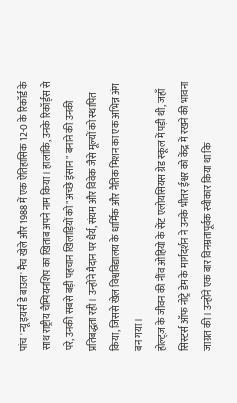पांच 'न्यू इयर्स डे बाउल' मैच खेले और 1988 में एक ऐतिहासिक 12-0 के रिकॉर्ड के साथ राष्ट्रीय चैम्पियनशिप का खिताब अपने नाम किया। हालांकि, उनके रिकॉर्ड्स से परे, उनकी सबसे बड़ी पहचान खिलाड़ियों को "अच्छे इंसान" बनाने की उनकी प्रतिबद्धता रही। उन्होंने मैदान पर धैर्य, संयम और विवेक जैसे मूल्यों को स्थापित किया, जिससे खेल विश्वविद्यालय के धार्मिक और नैतिक मिशन का एक अभिन्न अंग बन गया।
होल्ट्ज़ के जीवन की नींव ओहियो के सेंट एलोयसियस ग्रेड स्कूल में पड़ी थी, जहाँ सिस्टर्स ऑफ नोट्रे डेम के मार्गदर्शन ने उनके भीतर ईश्वर को केंद्र में रखने की भावना जाग्रत की। उन्होंने एक बार विनम्रतापूर्वक स्वीकार किया था कि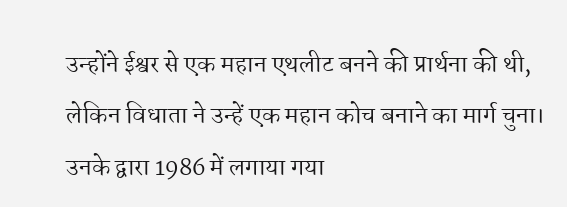उन्होंने ईश्वर से एक महान एथलीट बनने की प्रार्थना की थी, लेकिन विधाता ने उन्हें एक महान कोच बनाने का मार्ग चुना। उनके द्वारा 1986 में लगाया गया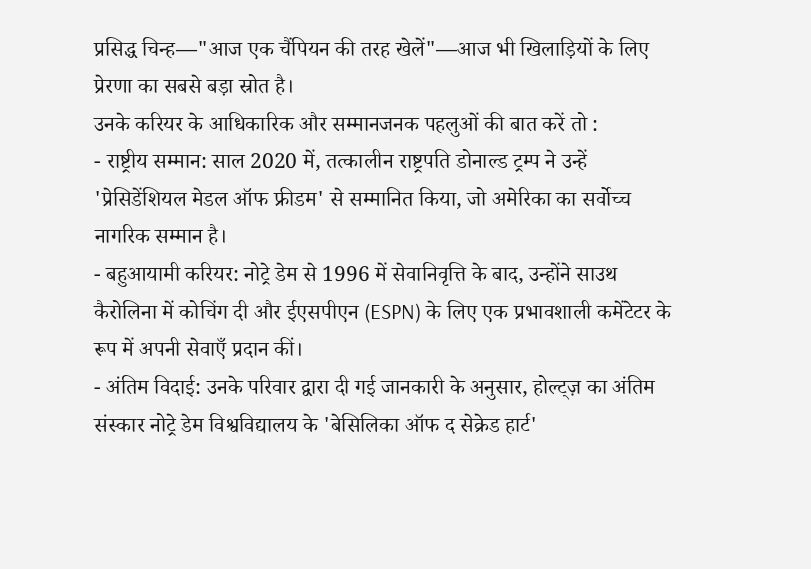प्रसिद्ध चिन्ह—"आज एक चैंपियन की तरह खेलें"—आज भी खिलाड़ियों के लिए प्रेरणा का सबसे बड़ा स्रोत है।
उनके करियर के आधिकारिक और सम्मानजनक पहलुओं की बात करें तो :
- राष्ट्रीय सम्मान: साल 2020 में, तत्कालीन राष्ट्रपति डोनाल्ड ट्रम्प ने उन्हें 'प्रेसिडेंशियल मेडल ऑफ फ्रीडम' से सम्मानित किया, जो अमेरिका का सर्वोच्च नागरिक सम्मान है।
- बहुआयामी करियर: नोट्रे डेम से 1996 में सेवानिवृत्ति के बाद, उन्होंने साउथ कैरोलिना में कोचिंग दी और ईएसपीएन (ESPN) के लिए एक प्रभावशाली कमेंटेटर के रूप में अपनी सेवाएँ प्रदान कीं।
- अंतिम विदाई: उनके परिवार द्वारा दी गई जानकारी के अनुसार, होल्ट्ज़ का अंतिम संस्कार नोट्रे डेम विश्वविद्यालय के 'बेसिलिका ऑफ द सेक्रेड हार्ट'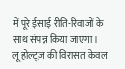में पूरे ईसाई रीति-रिवाजों के साथ संपन्न किया जाएगा।
लू होल्ट्ज़ की विरासत केवल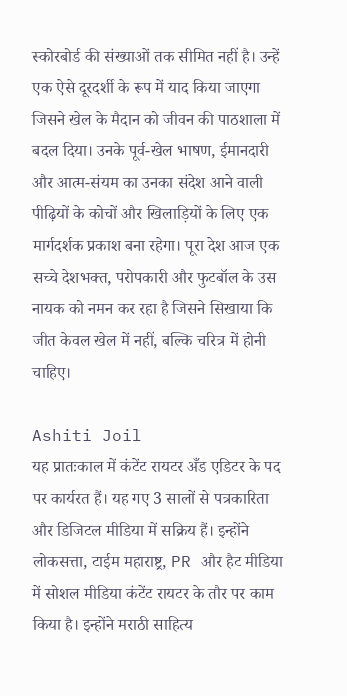स्कोरबोर्ड की संख्याओं तक सीमित नहीं है। उन्हें एक ऐसे दूरदर्शी के रूप में याद किया जाएगा जिसने खेल के मैदान को जीवन की पाठशाला में बदल दिया। उनके पूर्व-खेल भाषण, ईमानदारी और आत्म-संयम का उनका संदेश आने वाली पीढ़ियों के कोचों और खिलाड़ियों के लिए एक मार्गदर्शक प्रकाश बना रहेगा। पूरा देश आज एक सच्चे देशभक्त, परोपकारी और फुटबॉल के उस नायक को नमन कर रहा है जिसने सिखाया कि जीत केवल खेल में नहीं, बल्कि चरित्र में होनी चाहिए।

Ashiti Joil
यह प्रातःकाल में कंटेंट रायटर अँड एडिटर के पद पर कार्यरत हैं। यह गए 3 सालों से पत्रकारिता और डिजिटल मीडिया में सक्रिय हैं। इन्होंने लोकसत्ता, टाईम महाराष्ट्र, PR और हैट मीडिया में सोशल मीडिया कंटेंट रायटर के तौर पर काम किया है। इन्होंने मराठी साहित्य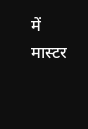में मास्टर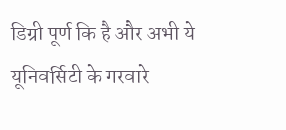डिग्री पूर्ण कि है और अभी ये यूनिवर्सिटी के गरवारे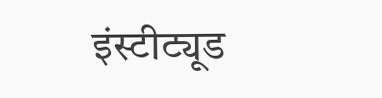इंस्टीट्यूड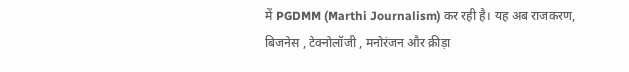में PGDMM (Marthi Journalism) कर रही है। यह अब राजकरण, बिजनेस , टेक्नोलॉजी , मनोरंजन और क्रीड़ा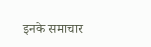इनके समाचार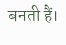बनती हैं।